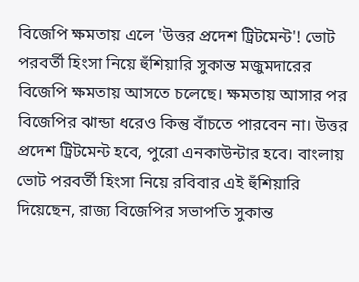বিজেপি ক্ষমতায় এলে 'উত্তর প্রদেশ ট্রিটমেন্ট'! ভোট পরবর্তী হিংসা নিয়ে হুঁশিয়ারি সুকান্ত মজুমদারের
বিজেপি ক্ষমতায় আসতে চলেছে। ক্ষমতায় আসার পর বিজেপির ঝান্ডা ধরেও কিন্তু বাঁচতে পারবেন না। উত্তর প্রদেশ ট্রিটমেন্ট হবে, পুরো এনকাউন্টার হবে। বাংলায় ভোট পরবর্তী হিংসা নিয়ে রবিবার এই হুঁশিয়ারি দিয়েছেন, রাজ্য বিজেপির সভাপতি সুকান্ত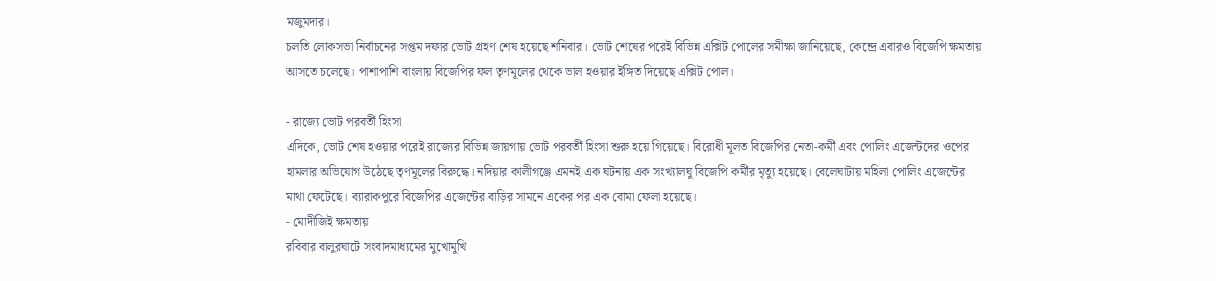মজুমদার।
চলতি লোকসভা নির্বাচনের সপ্তম দফার ভোট গ্রহণ শেষ হয়েছে শনিবার। ভোট শেষের পরেই বিভিন্ন এক্সিট পোলের সমীক্ষা জানিয়েছে, কেন্দ্রে এবারও বিজেপি ক্ষমতায় আসতে চলেছে। পাশাপাশি বাংলায় বিজেপির ফল তৃণমূলের থেকে ভাল হওয়ার ইঙ্গিত দিয়েছে এক্সিট পোল।

- রাজ্যে ভোট পরবর্তী হিংসা
এদিকে, ভোট শেষ হওয়ার পরেই রাজ্যের বিভিন্ন জায়গায় ভোট পরবর্তী হিংসা শুরু হয়ে গিয়েছে। বিরোধী মূলত বিজেপির নেতা-কর্মী এবং পোলিং এজেন্টদের ওপের হামলার অভিযোগ উঠেছে তৃণমূলের বিরুদ্ধে। নদিয়ার কালীগঞ্জে এমনই এক ঘটনায় এক সংখ্যালঘু বিজেপি কর্মীর মৃত্যু হয়েছে। বেলেঘাটায় মহিলা পোলিং এজেন্টের মাথা ফেটেছে। ব্যারাকপুরে বিজেপির এজেন্টের বাড়ির সামনে একের পর এক বোমা ফেলা হয়েছে।
- মোদীজিই ক্ষমতায়
রবিবার বালুরঘাটে সংবাদমাধ্যমের মুখোমুখি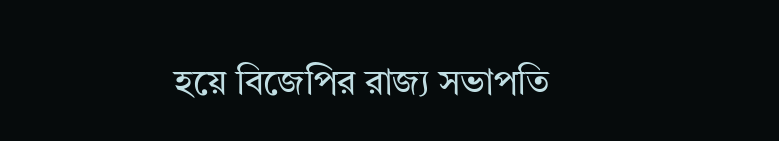হয়ে বিজেপির রাজ্য সভাপতি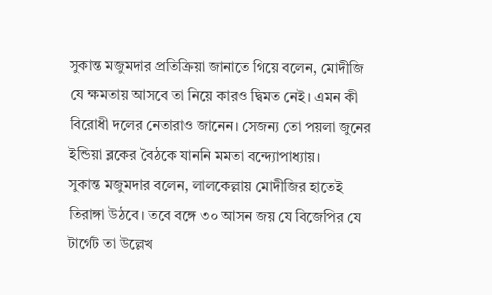সুকান্ত মজুমদার প্রতিক্রিয়া জানাতে গিয়ে বলেন, মোদীজি যে ক্ষমতায় আসবে তা নিয়ে কারও দ্বিমত নেই। এমন কী বিরোধী দলের নেতারাও জানেন। সেজন্য তো পয়লা জুনের ইন্ডিয়া ব্লকের বৈঠকে যাননি মমতা বন্দ্যোপাধ্যায়।
সুকান্ত মজুমদার বলেন, লালকেল্লায় মোদীজির হাতেই তিরাঙ্গা উঠবে। তবে বঙ্গে ৩০ আসন জয় যে বিজেপির যে টার্গেট তা উল্লেখ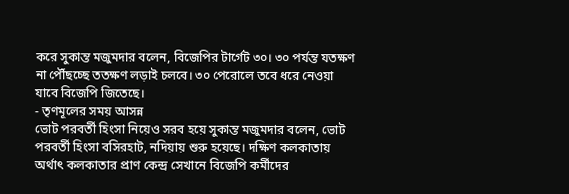করে সুকান্ত মজুমদার বলেন, বিজেপির টার্গেট ৩০। ৩০ পর্যন্ত যতক্ষণ না পৌঁছচ্ছে ততক্ষণ লড়াই চলবে। ৩০ পেরোলে তবে ধরে নেওয়া যাবে বিজেপি জিতেছে।
- তৃণমূলের সময় আসন্ন
ভোট পরবর্তী হিংসা নিয়েও সরব হয়ে সুকান্ত মজুমদার বলেন, ভোট পরবর্তী হিংসা বসিরহাট, নদিয়ায় শুরু হয়েছে। দক্ষিণ কলকাতায় অর্থাৎ কলকাতার প্রাণ কেন্দ্র সেখানে বিজেপি কর্মীদের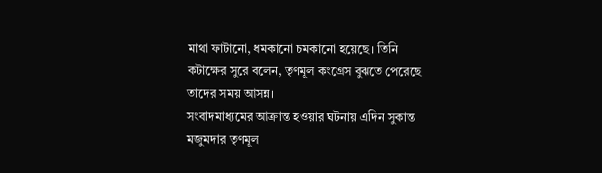মাথা ফাটানো, ধমকানো চমকানো হয়েছে। তিনি কটাক্ষের সুরে বলেন, তৃণমূল কংগ্রেস বুঝতে পেরেছে তাদের সময় আসন্ন।
সংবাদমাধ্যমের আক্রান্ত হওয়ার ঘটনায় এদিন সুকান্ত মজুমদার তৃণমূল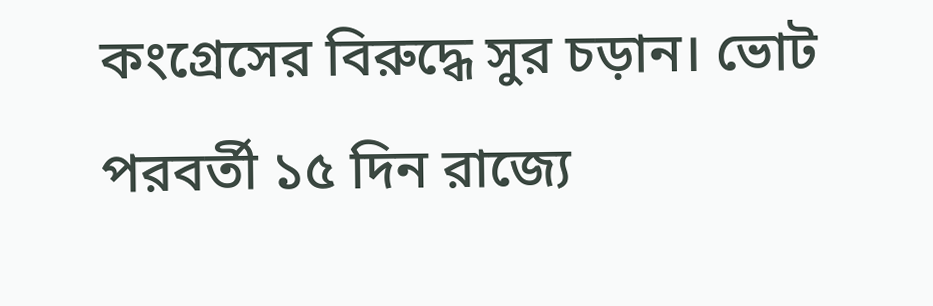কংগ্রেসের বিরুদ্ধে সুর চড়ান। ভোট পরবর্তী ১৫ দিন রাজ্যে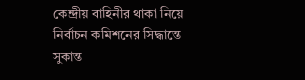কেন্দ্রীয় বাহিনীর থাকা নিয়ে নির্বাচন কমিশনের সিদ্ধান্তে সুকান্ত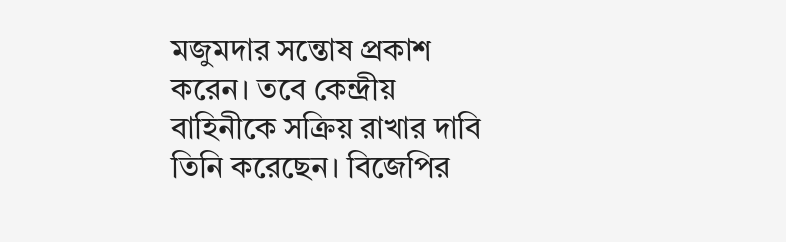মজুমদার সন্তোষ প্রকাশ করেন। তবে কেন্দ্রীয় বাহিনীকে সক্রিয় রাখার দাবি তিনি করেছেন। বিজেপির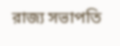রাজ্য সভাপতি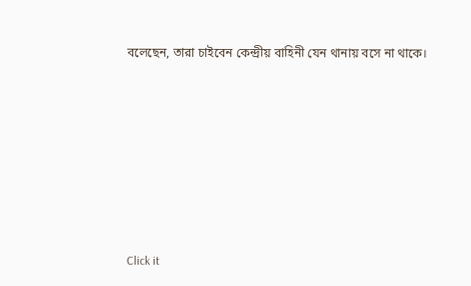বলেছেন, তারা চাইবেন কেন্দ্রীয় বাহিনী যেন থানায় বসে না থাকে।












Click it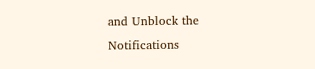and Unblock the Notifications